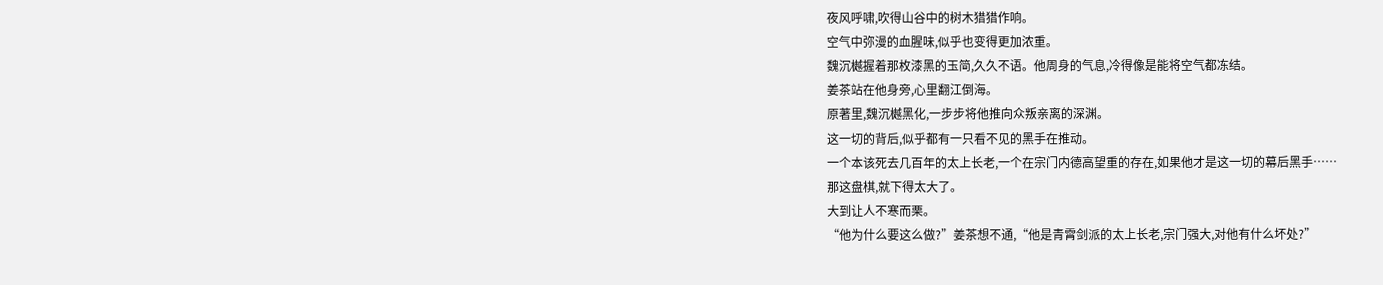夜风呼啸,吹得山谷中的树木猎猎作响。
空气中弥漫的血腥味,似乎也变得更加浓重。
魏沉樾握着那枚漆黑的玉简,久久不语。他周身的气息,冷得像是能将空气都冻结。
姜茶站在他身旁,心里翻江倒海。
原著里,魏沉樾黑化,一步步将他推向众叛亲离的深渊。
这一切的背后,似乎都有一只看不见的黑手在推动。
一个本该死去几百年的太上长老,一个在宗门内德高望重的存在,如果他才是这一切的幕后黑手……
那这盘棋,就下得太大了。
大到让人不寒而栗。
“他为什么要这么做?”姜茶想不通,“他是青霄剑派的太上长老,宗门强大,对他有什么坏处?”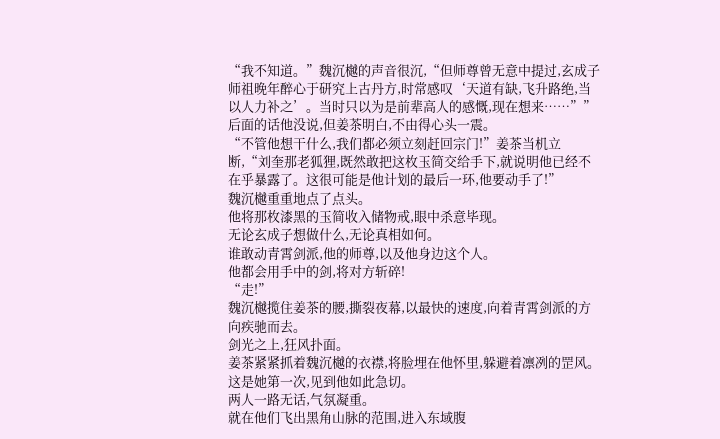“我不知道。”魏沉樾的声音很沉,“但师尊曾无意中提过,玄成子师祖晚年醉心于研究上古丹方,时常感叹‘天道有缺,飞升路绝,当以人力补之’。当时只以为是前辈高人的感慨,现在想来……””
后面的话他没说,但姜茶明白,不由得心头一震。
“不管他想干什么,我们都必须立刻赶回宗门!”姜茶当机立断,“刘奎那老狐狸,既然敢把这枚玉简交给手下,就说明他已经不在乎暴露了。这很可能是他计划的最后一环,他要动手了!”
魏沉樾重重地点了点头。
他将那枚漆黑的玉简收入储物戒,眼中杀意毕现。
无论玄成子想做什么,无论真相如何。
谁敢动青霄剑派,他的师尊,以及他身边这个人。
他都会用手中的剑,将对方斩碎!
“走!”
魏沉樾揽住姜茶的腰,撕裂夜幕,以最快的速度,向着青霄剑派的方向疾驰而去。
剑光之上,狂风扑面。
姜茶紧紧抓着魏沉樾的衣襟,将脸埋在他怀里,躲避着凛冽的罡风。
这是她第一次,见到他如此急切。
两人一路无话,气氛凝重。
就在他们飞出黑角山脉的范围,进入东域腹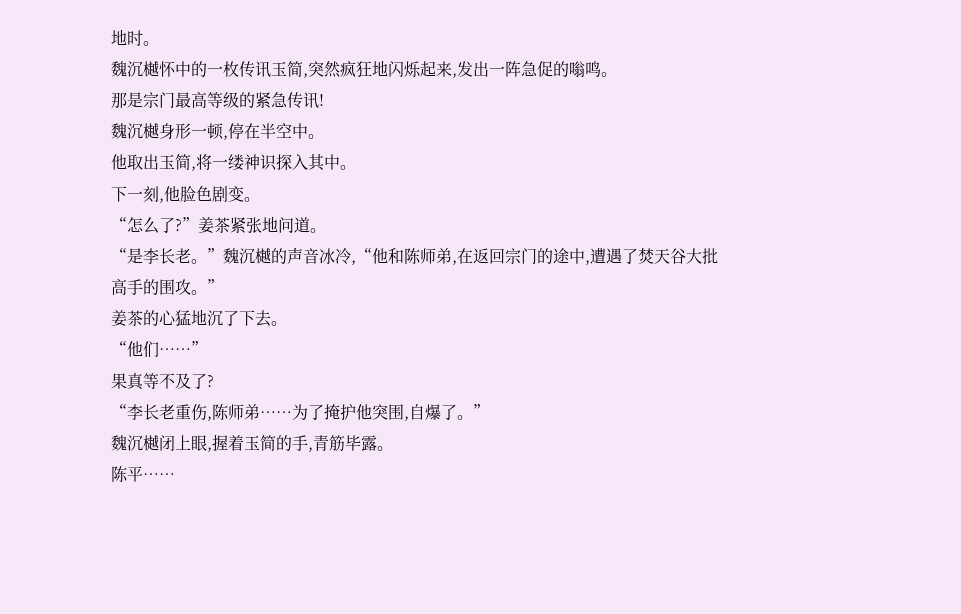地时。
魏沉樾怀中的一枚传讯玉简,突然疯狂地闪烁起来,发出一阵急促的嗡鸣。
那是宗门最高等级的紧急传讯!
魏沉樾身形一顿,停在半空中。
他取出玉简,将一缕神识探入其中。
下一刻,他脸色剧变。
“怎么了?”姜茶紧张地问道。
“是李长老。”魏沉樾的声音冰冷,“他和陈师弟,在返回宗门的途中,遭遇了焚天谷大批高手的围攻。”
姜茶的心猛地沉了下去。
“他们……”
果真等不及了?
“李长老重伤,陈师弟……为了掩护他突围,自爆了。”
魏沉樾闭上眼,握着玉简的手,青筋毕露。
陈平……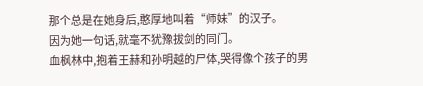那个总是在她身后,憨厚地叫着“师妹”的汉子。
因为她一句话,就毫不犹豫拔剑的同门。
血枫林中,抱着王赫和孙明越的尸体,哭得像个孩子的男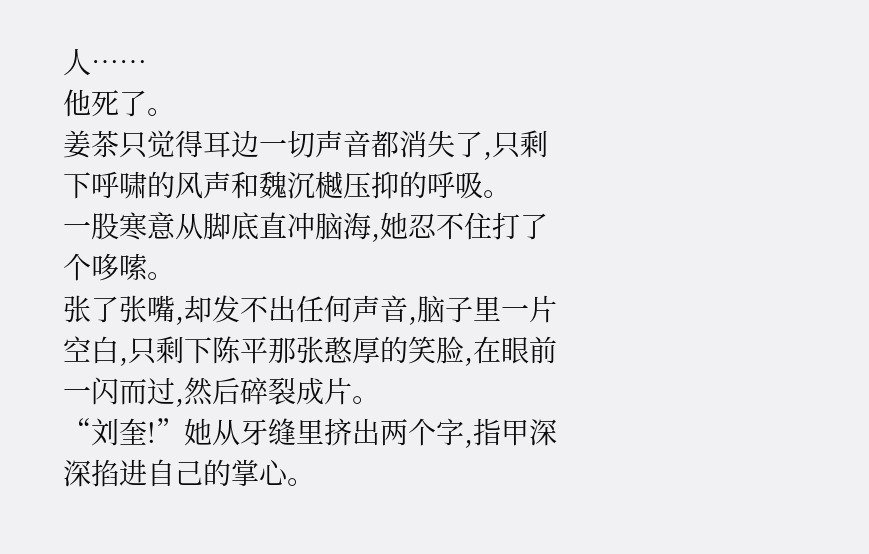人……
他死了。
姜茶只觉得耳边一切声音都消失了,只剩下呼啸的风声和魏沉樾压抑的呼吸。
一股寒意从脚底直冲脑海,她忍不住打了个哆嗦。
张了张嘴,却发不出任何声音,脑子里一片空白,只剩下陈平那张憨厚的笑脸,在眼前一闪而过,然后碎裂成片。
“刘奎!”她从牙缝里挤出两个字,指甲深深掐进自己的掌心。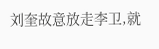刘奎故意放走李卫,就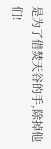是为了借焚天谷的手,除掉他们!